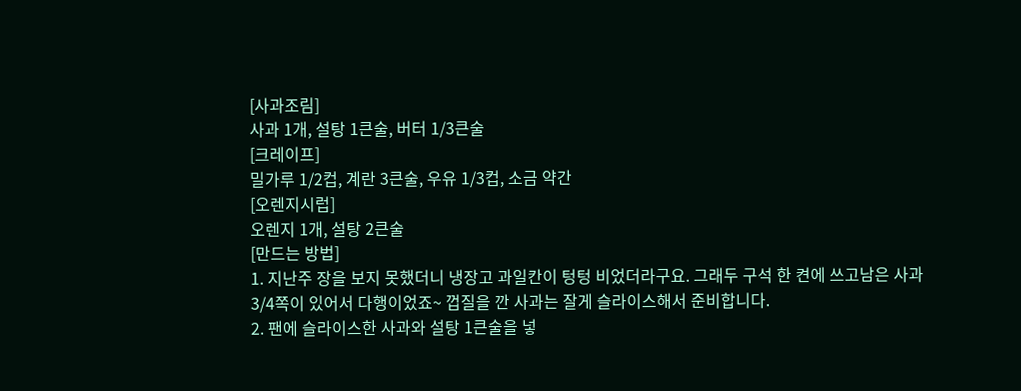[사과조림]
사과 1개, 설탕 1큰술, 버터 1/3큰술
[크레이프]
밀가루 1/2컵, 계란 3큰술, 우유 1/3컵, 소금 약간
[오렌지시럽]
오렌지 1개, 설탕 2큰술
[만드는 방법]
1. 지난주 장을 보지 못했더니 냉장고 과일칸이 텅텅 비었더라구요. 그래두 구석 한 켠에 쓰고남은 사과 3/4쪽이 있어서 다행이었죠~ 껍질을 깐 사과는 잘게 슬라이스해서 준비합니다.
2. 팬에 슬라이스한 사과와 설탕 1큰술을 넣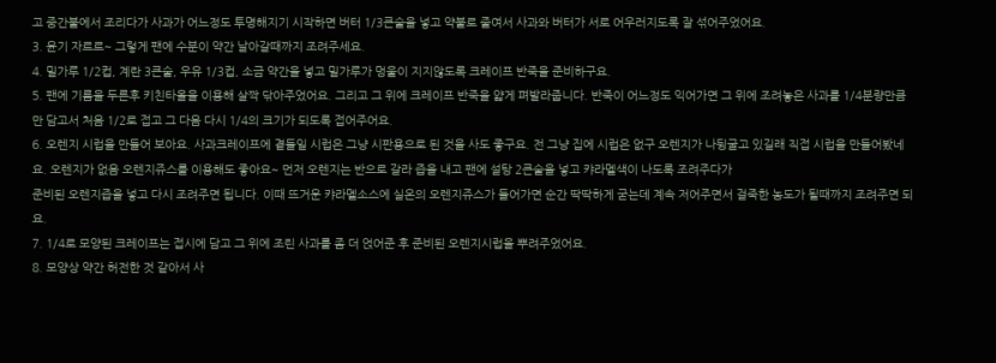고 중간불에서 조리다가 사과가 어느정도 투명해지기 시작하면 버터 1/3큰술을 넣고 약불로 줄여서 사과와 버터가 서로 어우러지도록 잘 섞어주었어요.
3. 윤기 자르르~ 그렇게 팬에 수분이 약간 날아갈때까지 조려주세요.
4. 밀가루 1/2컵, 계란 3큰술, 우유 1/3컵, 소금 약간을 넣고 밀가루가 멍울이 지지않도록 크레이프 반죽을 준비하구요.
5. 팬에 기름을 두른후 키친타올을 이용해 살짝 닦아주었어요. 그리고 그 위에 크레이프 반죽을 얇게 펴발라줍니다. 반죽이 어느정도 익어가면 그 위에 조려놓은 사과를 1/4분량만큼만 담고서 처음 1/2로 접고 그 다음 다시 1/4의 크기가 되도록 접어주어요.
6. 오렌지 시럽을 만들어 보아요. 사과크레이프에 곁들일 시럽은 그냥 시판용으로 된 것을 사도 좋구요. 전 그냥 집에 시럽은 없구 오렌지가 나뒹굴고 있길래 직접 시럽을 만들어봤네요. 오렌지가 없음 오렌지쥬스를 이용해도 좋아요~ 먼저 오렌지는 반으로 갈라 즙을 내고 팬에 설탕 2큰술을 넣고 캬라멜색이 나도록 조려주다가
준비된 오렌지즙을 넣고 다시 조려주면 됩니다. 이때 뜨거운 캬라멜소스에 실온의 오렌지쥬스가 들어가면 순간 딱딱하게 굳는데 계속 저어주면서 걸죽한 농도가 될때까지 조려주면 되요.
7. 1/4로 모양된 크레이프는 접시에 담고 그 위에 조린 사과를 좀 더 얹어준 후 준비된 오렌지시럽을 뿌려주었어요.
8. 모양상 약간 허전한 것 같아서 사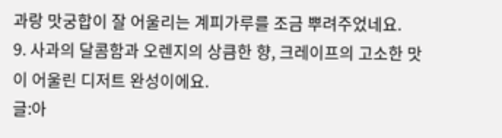과랑 맛궁합이 잘 어울리는 계피가루를 조금 뿌려주었네요.
9. 사과의 달콤함과 오렌지의 상큼한 향, 크레이프의 고소한 맛이 어울린 디저트 완성이에요.
글:아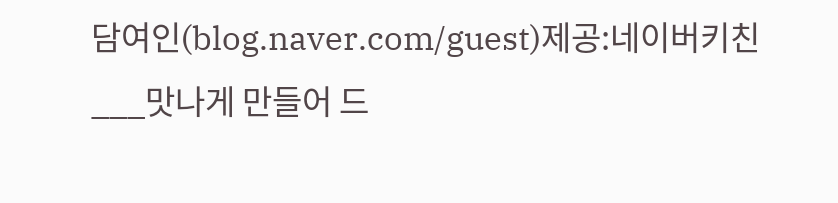담여인(blog.naver.com/guest)제공:네이버키친
___맛나게 만들어 드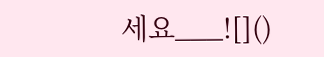세요___![]()